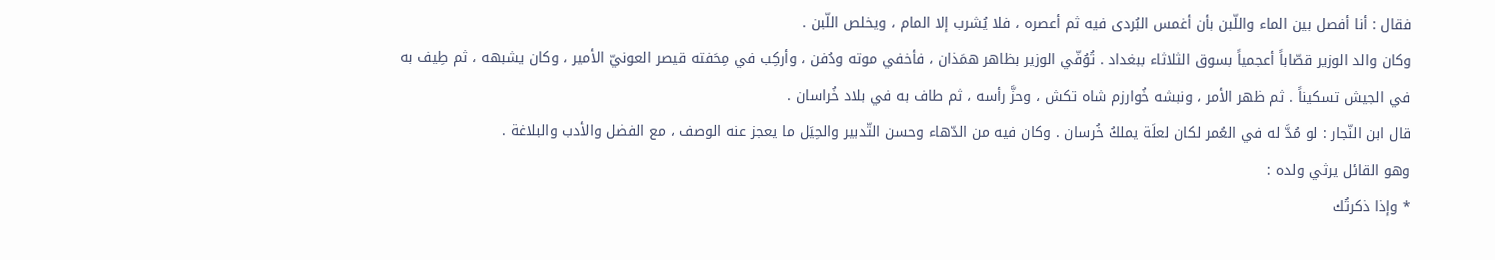فقال : أنا أفصل بين الماء واللّبن بأن أغمس البُردى فيه ثم أعصره ، فلا يُشرب إلا المام ، ويخلص اللّبن .
وكان والد الوزير قصّاباً أعجمياً بسوق الثلاثاء ببغداد . تُوُفّي الوزير بظاهر همَذان ، فأخفي موته ودُفن ، وأركِب في مِحَفته قيصر العونيّ الأمير ، وكان يشبهه ، ثم طِيف به في الجيش تسكيناً . ثم ظهر الأمر ، ونبشه خُوارزم شاه تكش ، وحزَّ رأسه ، ثم طاف به في بلاد خُراسان .
قال ابن النّجار : لو مُدَّ له في العُمر لكان لعلَة يملكُ خُرسان . وكان فيه من الدّهاء وحسن التّدبير والحِيَل ما يعجز عنه الوصف ، مع الفضل والأدب والبلاغة .
وهو القائل يرثي ولده :
* وإذا ذكرتُك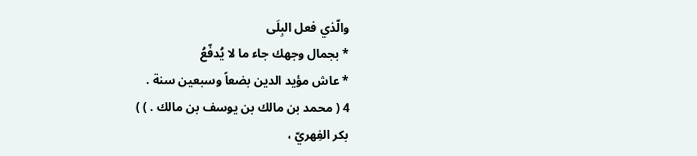والّذي فعل البِلَى
* بجمال وجهك جاء ما لا يُدفّعُ
* عاش مؤيد الدين بضعاً وسبعين سنة .
4 ( محمد بن مالك بن يوسف بن مالك . ) )
بكر الفِهريّ ،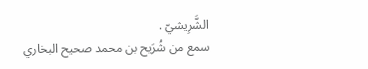الشَّرِيشيّ .
سمع من شُرَيح بن محمد صحيح البخاري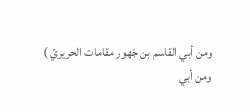ومن أبي القاسم بن جَهور مقامات الحريريّ )
ومن أبي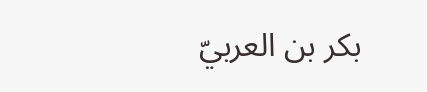بكر بن العربيّ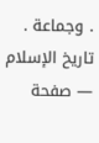. وجماعة .
تاريخ الإسلام — صفحة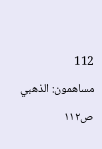112
مساهمون: الذهبي
ص١١٢